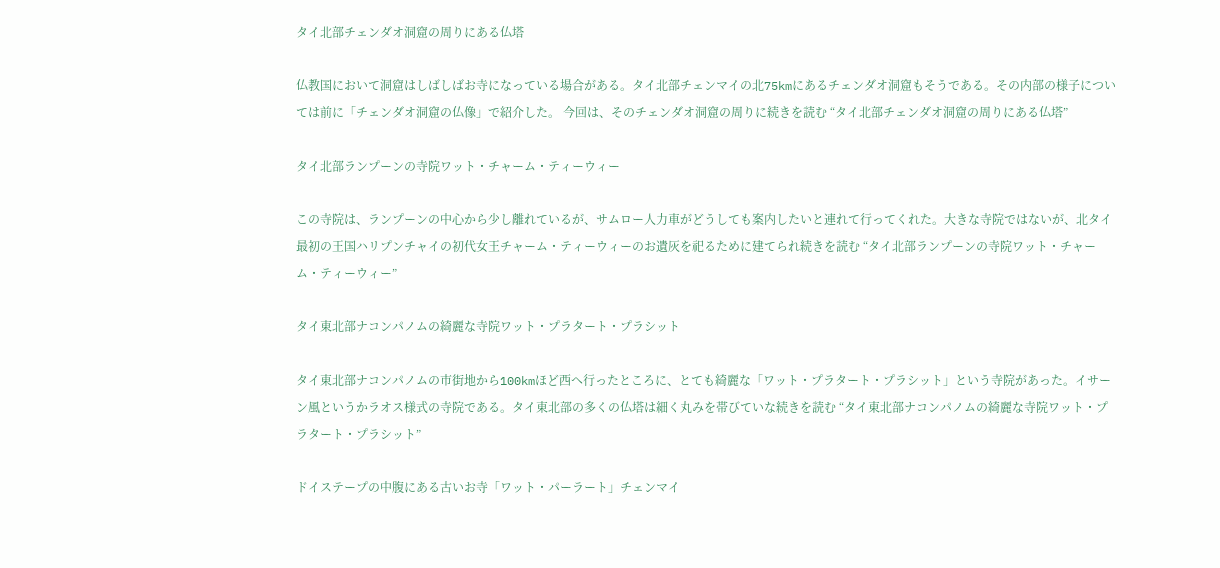タイ北部チェンダオ洞窟の周りにある仏塔

仏教国において洞窟はしばしばお寺になっている場合がある。タイ北部チェンマイの北75kmにあるチェンダオ洞窟もそうである。その内部の様子については前に「チェンダオ洞窟の仏像」で紹介した。 今回は、そのチェンダオ洞窟の周りに続きを読む “タイ北部チェンダオ洞窟の周りにある仏塔”

タイ北部ランプーンの寺院ワット・チャーム・ティーウィー

この寺院は、ランプーンの中心から少し離れているが、サムロー人力車がどうしても案内したいと連れて行ってくれた。大きな寺院ではないが、北タイ最初の王国ハリプンチャイの初代女王チャーム・ティーウィーのお遺灰を祀るために建てられ続きを読む “タイ北部ランプーンの寺院ワット・チャーム・ティーウィー”

タイ東北部ナコンパノムの綺麗な寺院ワット・プラタート・プラシット

タイ東北部ナコンパノムの市街地から100kmほど西へ行ったところに、とても綺麗な「ワット・プラタート・プラシット」という寺院があった。イサーン風というかラオス様式の寺院である。タイ東北部の多くの仏塔は細く丸みを帯びていな続きを読む “タイ東北部ナコンパノムの綺麗な寺院ワット・プラタート・プラシット”

ドイステープの中腹にある古いお寺「ワット・パーラート」チェンマイ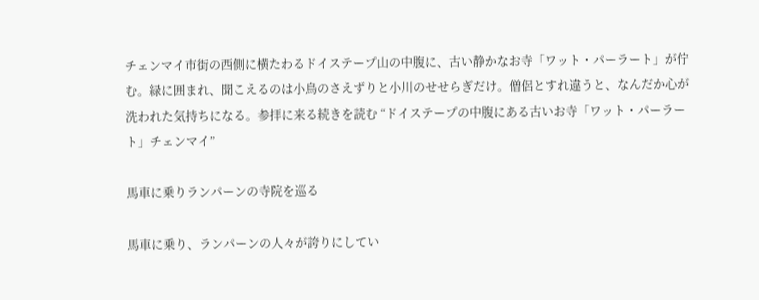チェンマイ市街の西側に横たわるドイステープ山の中腹に、古い静かなお寺「ワット・パーラート」が佇む。緑に囲まれ、聞こえるのは小鳥のさえずりと小川のせせらぎだけ。僧侶とすれ違うと、なんだか心が洗われた気持ちになる。参拝に来る続きを読む “ドイステープの中腹にある古いお寺「ワット・パーラート」チェンマイ”

馬車に乗りランパーンの寺院を巡る

馬車に乗り、ランパーンの人々が誇りにしてい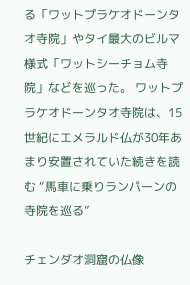る「ワットプラケオドーンタオ寺院」やタイ最大のビルマ様式「ワットシーチョム寺院」などを巡った。 ワットプラケオドーンタオ寺院は、15世紀にエメラルド仏が30年あまり安置されていた続きを読む “馬車に乗りランパーンの寺院を巡る”

チェンダオ洞窟の仏像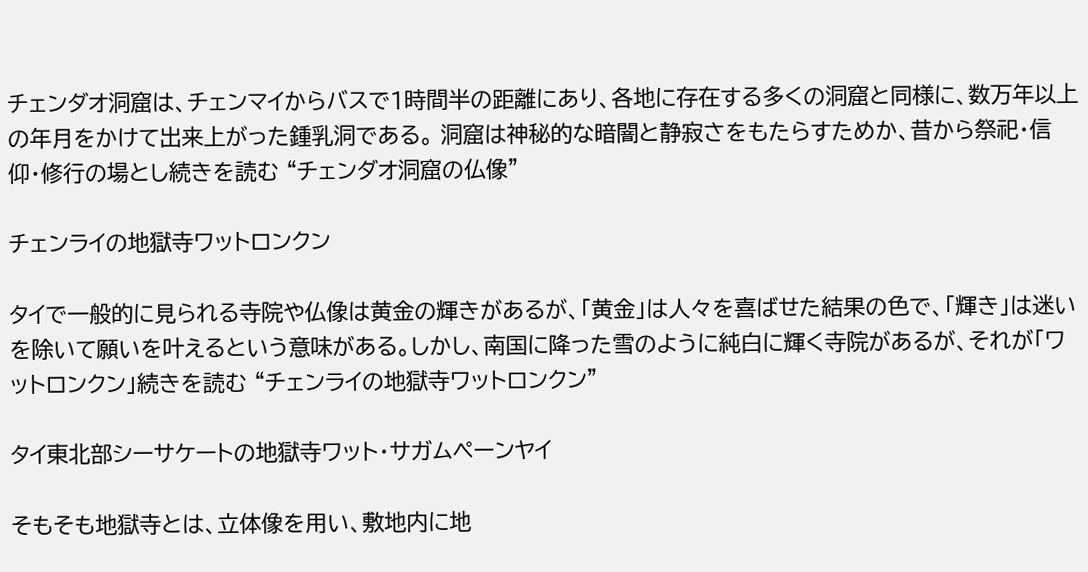チェンダオ洞窟は、チェンマイからバスで1時間半の距離にあり、各地に存在する多くの洞窟と同様に、数万年以上の年月をかけて出来上がった鍾乳洞である。 洞窟は神秘的な暗闇と静寂さをもたらすためか、昔から祭祀・信仰・修行の場とし続きを読む “チェンダオ洞窟の仏像”

チェンライの地獄寺ワットロンクン

タイで一般的に見られる寺院や仏像は黄金の輝きがあるが、「黄金」は人々を喜ばせた結果の色で、「輝き」は迷いを除いて願いを叶えるという意味がある。しかし、南国に降った雪のように純白に輝く寺院があるが、それが「ワットロンクン」続きを読む “チェンライの地獄寺ワットロンクン”

タイ東北部シーサケートの地獄寺ワット・サガムペーンヤイ

そもそも地獄寺とは、立体像を用い、敷地内に地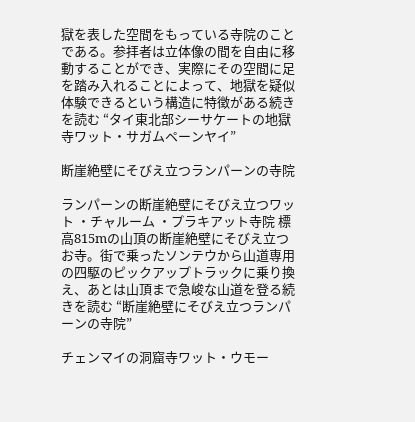獄を表した空間をもっている寺院のことである。参拝者は立体像の間を自由に移動することができ、実際にその空間に足を踏み入れることによって、地獄を疑似体験できるという構造に特徴がある続きを読む “タイ東北部シーサケートの地獄寺ワット・サガムペーンヤイ”

断崖絶壁にそびえ立つランパーンの寺院

ランパーンの断崖絶壁にそびえ立つワット ・チャルーム ・プラキアット寺院 標高815mの山頂の断崖絶壁にそびえ立つお寺。街で乗ったソンテウから山道専用の四駆のピックアップトラックに乗り換え、あとは山頂まで急峻な山道を登る続きを読む “断崖絶壁にそびえ立つランパーンの寺院”

チェンマイの洞窟寺ワット・ウモー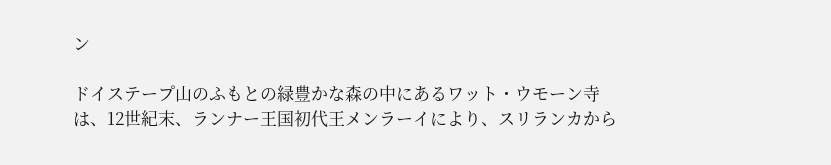ン

ドイステープ山のふもとの緑豊かな森の中にあるワット・ウモーン寺は、12世紀末、ランナー王国初代王メンラーイにより、スリランカから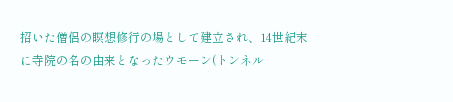招いた僧侶の瞑想修行の場として建立され、14世紀末に寺院の名の由来となったウモーン(トンネル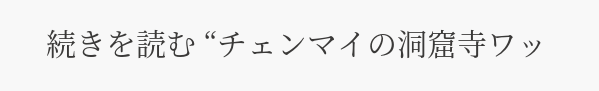続きを読む “チェンマイの洞窟寺ワッ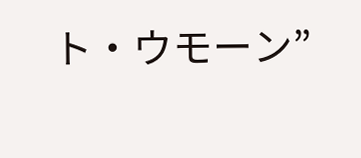ト・ウモーン”